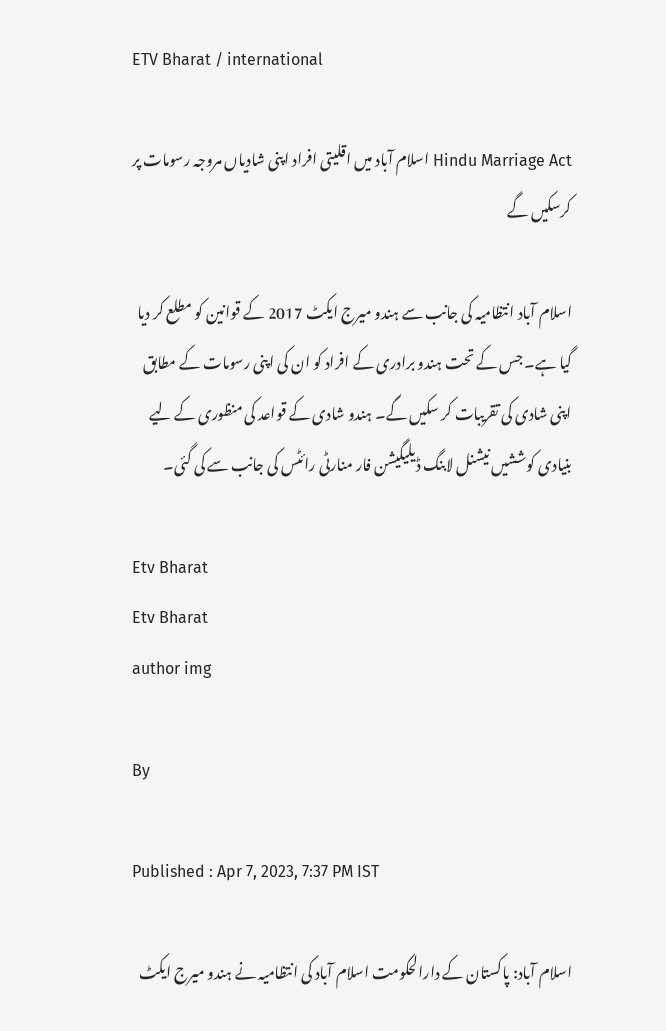ETV Bharat / international

Hindu Marriage Act اسلام آباد میں اقلیتی افراد اپنی شادیاں مروجہ رسومات پر کرسکیں گے

اسلام آباد انتظامیہ کی جانب سے ہندو میرج ایکٹ 2017 کے قوانین کو مطلع کر دیا گیا ہے۔ جس کے تحت ہندو برادری کے افراد کو ان کی اپنی رسومات کے مطابق اپنی شادی کی تقریبات کر سکیں گے۔ ہندو شادی کے قواعد کی منظوری کے لیے بنیادی کوششیں نیشنل لابنگ ڈیلیگیشن فار منارٹی رائٹس کی جانب سے کی گئی۔

Etv Bharat
Etv Bharat
author img

By

Published : Apr 7, 2023, 7:37 PM IST

اسلام آباد: پاکستان کے دارالحکومت اسلام آباد کی انتظامیہ نے ہندو میرج ایکٹ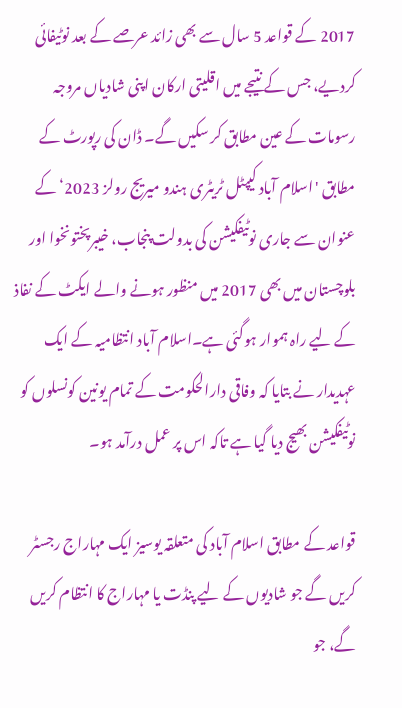2017 کے قواعد 5 سال سے بھی زائد عرصے کے بعد نوٹیفائی کردیے، جس کے نتیجے میں اقلیتی ارکان اپنی شادیاں مروجہ رسومات کے عین مطابق کر سکیں گے۔ ڈان کی رپورٹ کے مطابق 'اسلام آباد کیپٹل ٹریٹری ہندو میریج رولز 2023‘کے عنوان سے جاری نوٹیفکیشن کی بدولت پنجاب، خیبرپختونخوا اور بلوچستان میں بھی 2017 میں منظور ہونے والے ایکٹ کے نفاذ کے لیے راہ ہموار ہوگئی ہے۔اسلام آباد انتظامیہ کے ایک عہدیدار نے بتایا کہ وفاقی دارالحکومت کے تمام یونین کونسلوں کو نوٹیفکیشن بھیج دیا گیا ہے تاکہ اس پر عمل درآمد ہو۔

قواعد کے مطابق اسلام آباد کی متعلقہ یوسیز ایک مہاراج رجسٹر کریں گے جو شادیوں کے لیے پنڈت یا مہاراج کا انتظام کریں گے، جو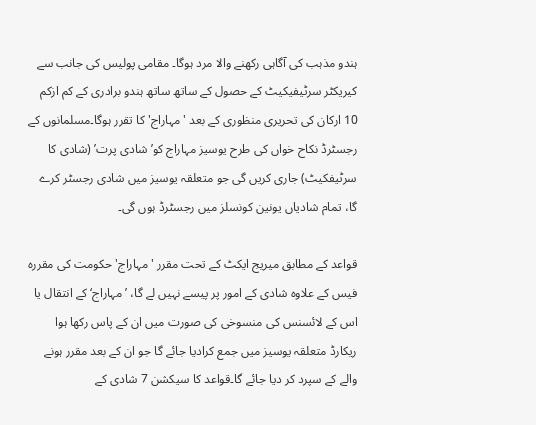ہندو مذہب کی آگاہی رکھنے والا مرد ہوگا۔ مقامی پولیس کی جانب سے کیریکٹر سرٹیفیکیٹ کے حصول کے ساتھ ساتھ ہندو برادری کے کم ازکم 10 ارکان کی تحریری منظوری کے بعد 'مہاراج' کا تقرر ہوگا۔مسلمانوں کے رجسٹرڈ نکاح خواں کی طرح یوسیز مہاراج کو’شادی پرت’ (شادی کا سرٹیفکیٹ) جاری کریں گی جو متعلقہ یوسیز میں شادی رجسٹر کرے گا، تمام شادیاں یونین کونسلز میں رجسٹرڈ ہوں گی۔

قواعد کے مطابق میریج ایکٹ کے تحت مقرر 'مہاراج' حکومت کی مقررہ فیس کے علاوہ شادی کے امور پر پیسے نہیں لے گا، ’مہاراج‘ کے انتقال یا اس کے لائسنس کی منسوخی کی صورت میں ان کے پاس رکھا ہوا ریکارڈ متعلقہ یوسیز میں جمع کرادیا جائے گا جو ان کے بعد مقرر ہونے والے کے سپرد کر دیا جائے گا۔قواعد کا سیکشن 7 شادی کے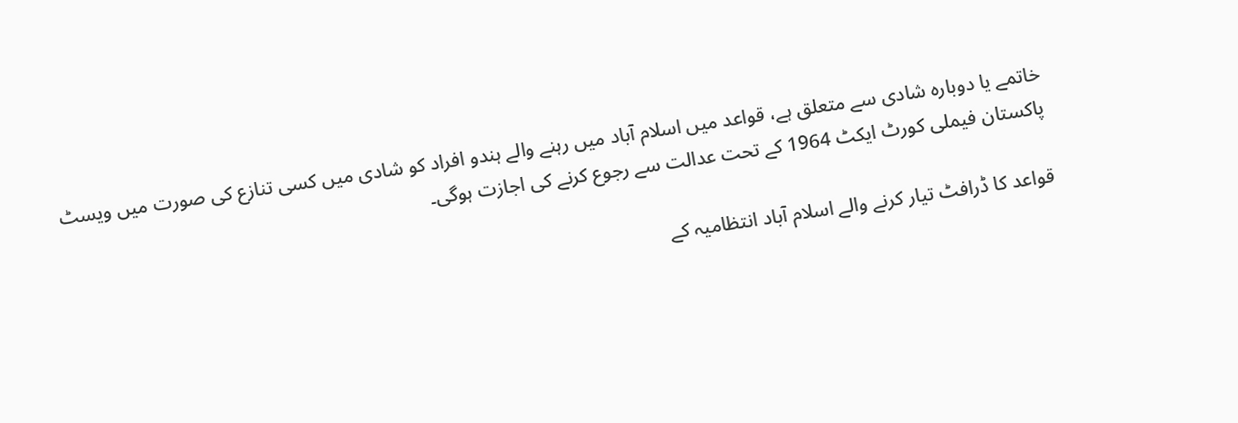خاتمے یا دوبارہ شادی سے متعلق ہے، قواعد میں اسلام آباد میں رہنے والے ہندو افراد کو شادی میں کسی تنازع کی صورت میں ویسٹ پاکستان فیملی کورٹ ایکٹ 1964 کے تحت عدالت سے رجوع کرنے کی اجازت ہوگی۔

قواعد کا ڈرافٹ تیار کرنے والے اسلام آباد انتظامیہ کے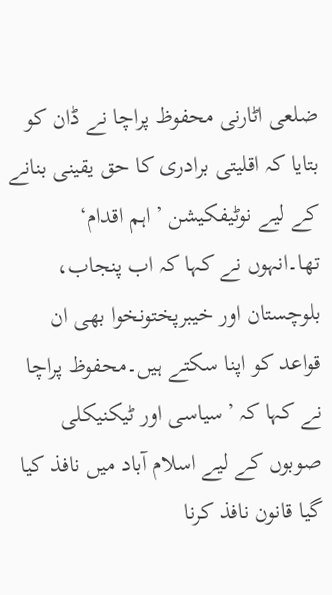ضلعی اٹارنی محفوظ پراچا نے ڈان کو بتایا کہ اقلیتی برادری کا حق یقینی بنانے کے لیے نوٹیفکیشن ’اہم اقدام‘ تھا۔انہوں نے کہا کہ اب پنجاب، بلوچستان اور خیبرپختونخوا بھی ان قواعد کو اپنا سکتے ہیں۔محفوظ پراچا نے کہا کہ ’سیاسی اور ٹیکنیکلی صوبوں کے لیے اسلام آباد میں نافذ کیا گیا قانون نافذ کرنا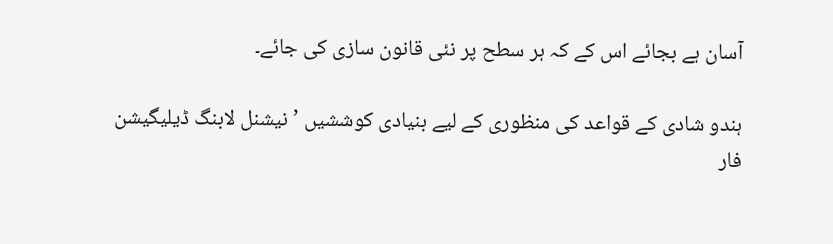آسان ہے بجائے اس کے کہ ہر سطح پر نئی قانون سازی کی جائے۔

ہندو شادی کے قواعد کی منظوری کے لیے بنیادی کوششیں ’نیشنل لابنگ ڈیلیگیشن فار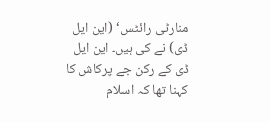منارٹی رائٹس‘ (این ایل ڈی) نے کی ہیں۔ این ایل ڈی کے رکن جے پرکاش کا کہنا تھا کہ اسلام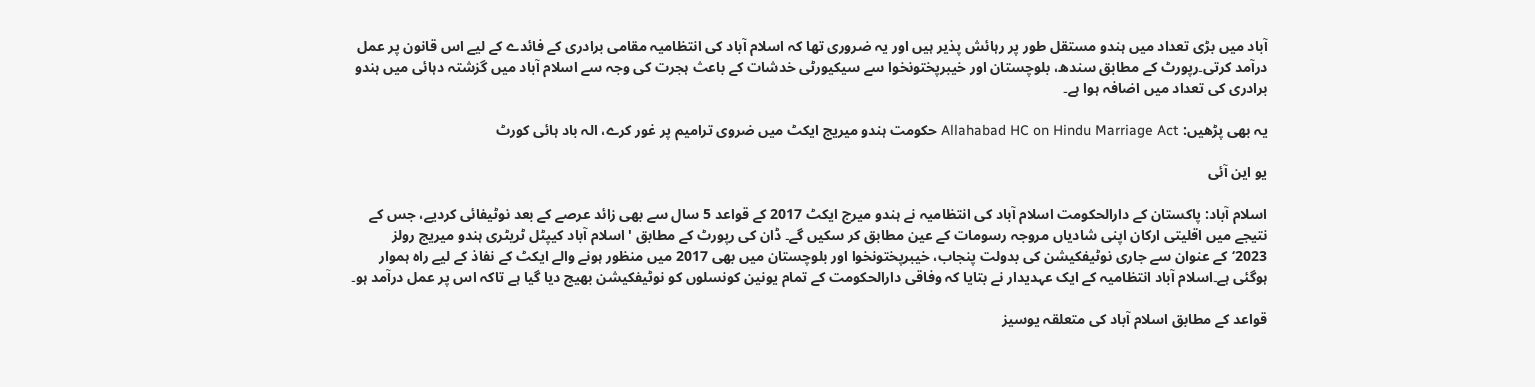آباد میں بڑی تعداد میں ہندو مستقل طور پر رہائش پذیر ہیں اور یہ ضروری تھا کہ اسلام آباد کی انتظامیہ مقامی برادری کے فائدے کے لیے اس قانون پر عمل درآمد کرتی۔رپورٹ کے مطابق سندھ، بلوچستان اور خیبرپختونخوا سے سیکیورٹی خدشات کے باعث ہجرت کی وجہ سے اسلام آباد میں گزشتہ دہائی میں ہندو برادری کی تعداد میں اضافہ ہوا ہے۔

یہ بھی پڑھیں: Allahabad HC on Hindu Marriage Act حکومت ہندو میریج ایکٹ میں ضروی ترامیم پر غور کرے، الہ باد ہائی کورٹ

یو این آئی

اسلام آباد: پاکستان کے دارالحکومت اسلام آباد کی انتظامیہ نے ہندو میرج ایکٹ 2017 کے قواعد 5 سال سے بھی زائد عرصے کے بعد نوٹیفائی کردیے، جس کے نتیجے میں اقلیتی ارکان اپنی شادیاں مروجہ رسومات کے عین مطابق کر سکیں گے۔ ڈان کی رپورٹ کے مطابق 'اسلام آباد کیپٹل ٹریٹری ہندو میریج رولز 2023‘کے عنوان سے جاری نوٹیفکیشن کی بدولت پنجاب، خیبرپختونخوا اور بلوچستان میں بھی 2017 میں منظور ہونے والے ایکٹ کے نفاذ کے لیے راہ ہموار ہوگئی ہے۔اسلام آباد انتظامیہ کے ایک عہدیدار نے بتایا کہ وفاقی دارالحکومت کے تمام یونین کونسلوں کو نوٹیفکیشن بھیج دیا گیا ہے تاکہ اس پر عمل درآمد ہو۔

قواعد کے مطابق اسلام آباد کی متعلقہ یوسیز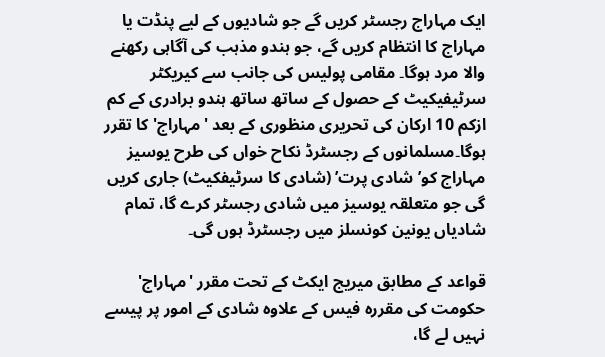ایک مہاراج رجسٹر کریں گے جو شادیوں کے لیے پنڈت یا مہاراج کا انتظام کریں گے، جو ہندو مذہب کی آگاہی رکھنے والا مرد ہوگا۔ مقامی پولیس کی جانب سے کیریکٹر سرٹیفیکیٹ کے حصول کے ساتھ ساتھ ہندو برادری کے کم ازکم 10 ارکان کی تحریری منظوری کے بعد 'مہاراج' کا تقرر ہوگا۔مسلمانوں کے رجسٹرڈ نکاح خواں کی طرح یوسیز مہاراج کو’شادی پرت’ (شادی کا سرٹیفکیٹ) جاری کریں گی جو متعلقہ یوسیز میں شادی رجسٹر کرے گا، تمام شادیاں یونین کونسلز میں رجسٹرڈ ہوں گی۔

قواعد کے مطابق میریج ایکٹ کے تحت مقرر 'مہاراج' حکومت کی مقررہ فیس کے علاوہ شادی کے امور پر پیسے نہیں لے گا،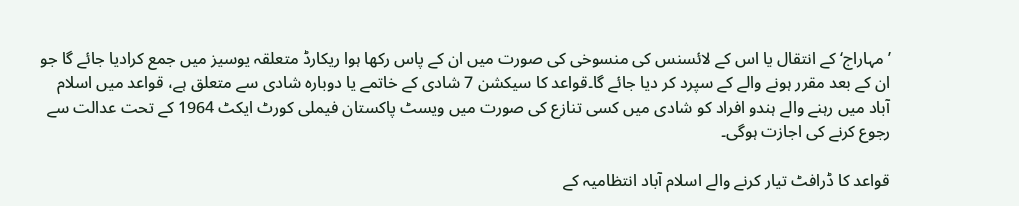’مہاراج‘ کے انتقال یا اس کے لائسنس کی منسوخی کی صورت میں ان کے پاس رکھا ہوا ریکارڈ متعلقہ یوسیز میں جمع کرادیا جائے گا جو ان کے بعد مقرر ہونے والے کے سپرد کر دیا جائے گا۔قواعد کا سیکشن 7 شادی کے خاتمے یا دوبارہ شادی سے متعلق ہے، قواعد میں اسلام آباد میں رہنے والے ہندو افراد کو شادی میں کسی تنازع کی صورت میں ویسٹ پاکستان فیملی کورٹ ایکٹ 1964 کے تحت عدالت سے رجوع کرنے کی اجازت ہوگی۔

قواعد کا ڈرافٹ تیار کرنے والے اسلام آباد انتظامیہ کے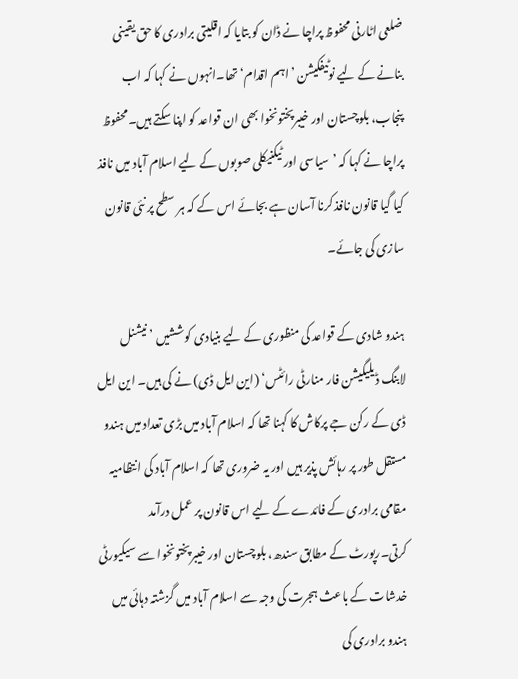ضلعی اٹارنی محفوظ پراچا نے ڈان کو بتایا کہ اقلیتی برادری کا حق یقینی بنانے کے لیے نوٹیفکیشن ’اہم اقدام‘ تھا۔انہوں نے کہا کہ اب پنجاب، بلوچستان اور خیبرپختونخوا بھی ان قواعد کو اپنا سکتے ہیں۔محفوظ پراچا نے کہا کہ ’سیاسی اور ٹیکنیکلی صوبوں کے لیے اسلام آباد میں نافذ کیا گیا قانون نافذ کرنا آسان ہے بجائے اس کے کہ ہر سطح پر نئی قانون سازی کی جائے۔

ہندو شادی کے قواعد کی منظوری کے لیے بنیادی کوششیں ’نیشنل لابنگ ڈیلیگیشن فار منارٹی رائٹس‘ (این ایل ڈی) نے کی ہیں۔ این ایل ڈی کے رکن جے پرکاش کا کہنا تھا کہ اسلام آباد میں بڑی تعداد میں ہندو مستقل طور پر رہائش پذیر ہیں اور یہ ضروری تھا کہ اسلام آباد کی انتظامیہ مقامی برادری کے فائدے کے لیے اس قانون پر عمل درآمد کرتی۔رپورٹ کے مطابق سندھ، بلوچستان اور خیبرپختونخوا سے سیکیورٹی خدشات کے باعث ہجرت کی وجہ سے اسلام آباد میں گزشتہ دہائی میں ہندو برادری کی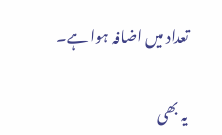تعداد میں اضافہ ہوا ہے۔

یہ بھی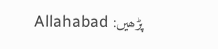پڑھیں: Allahabad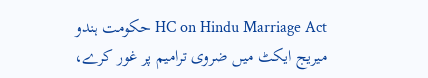HC on Hindu Marriage Act حکومت ہندو میریج ایکٹ میں ضروی ترامیم پر غور کرے،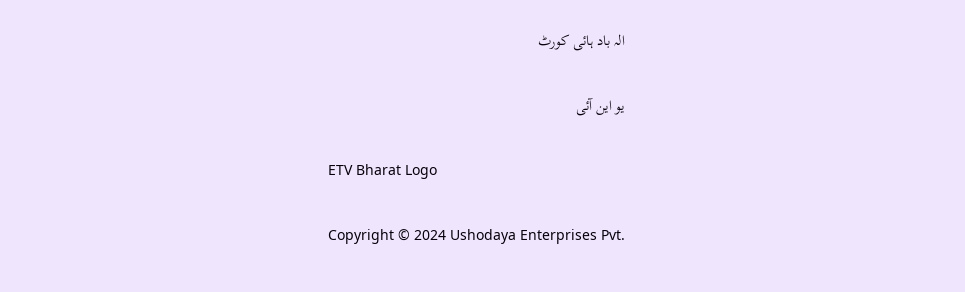الہ باد ہائی کورٹ

یو این آئی

ETV Bharat Logo

Copyright © 2024 Ushodaya Enterprises Pvt.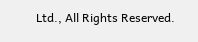Ltd., All Rights Reserved.